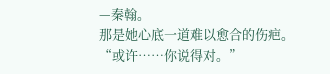—秦翰。
那是她心底一道难以愈合的伤疤。
“或许……你说得对。”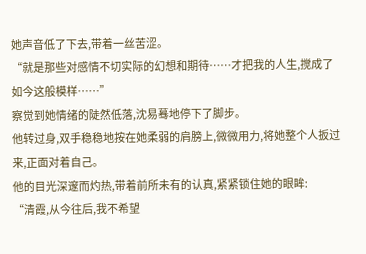她声音低了下去,带着一丝苦涩。
“就是那些对感情不切实际的幻想和期待……才把我的人生,搅成了如今这般模样……”
察觉到她情绪的陡然低落,沈易蓦地停下了脚步。
他转过身,双手稳稳地按在她柔弱的肩膀上,微微用力,将她整个人扳过来,正面对着自己。
他的目光深邃而灼热,带着前所未有的认真,紧紧锁住她的眼眸:
“清霞,从今往后,我不希望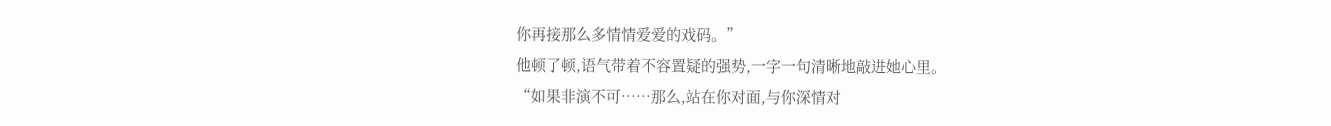你再接那么多情情爱爱的戏码。”
他顿了顿,语气带着不容置疑的强势,一字一句清晰地敲进她心里。
“如果非演不可……那么,站在你对面,与你深情对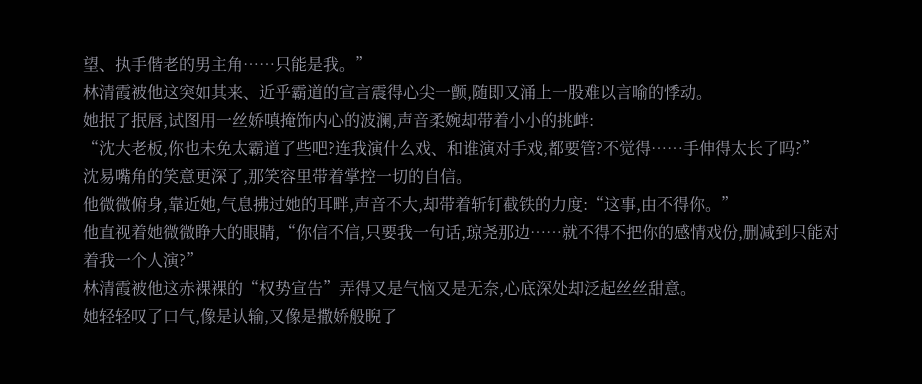望、执手偕老的男主角……只能是我。”
林清霞被他这突如其来、近乎霸道的宣言震得心尖一颤,随即又涌上一股难以言喻的悸动。
她抿了抿唇,试图用一丝娇嗔掩饰内心的波澜,声音柔婉却带着小小的挑衅:
“沈大老板,你也未免太霸道了些吧?连我演什么戏、和谁演对手戏,都要管?不觉得……手伸得太长了吗?”
沈易嘴角的笑意更深了,那笑容里带着掌控一切的自信。
他微微俯身,靠近她,气息拂过她的耳畔,声音不大,却带着斩钉截铁的力度:“这事,由不得你。”
他直视着她微微睁大的眼睛,“你信不信,只要我一句话,琼尧那边……就不得不把你的感情戏份,删减到只能对着我一个人演?”
林清霞被他这赤裸裸的“权势宣告”弄得又是气恼又是无奈,心底深处却泛起丝丝甜意。
她轻轻叹了口气,像是认输,又像是撒娇般睨了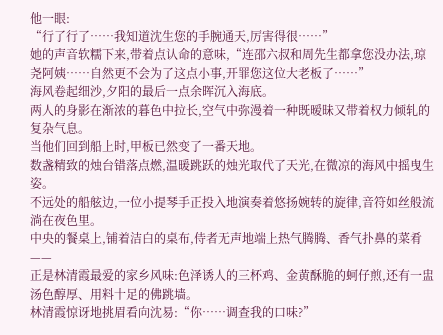他一眼:
“行了行了……我知道沈生您的手腕通天,厉害得很……”
她的声音软糯下来,带着点认命的意味,“连邵六叔和周先生都拿您没办法,琼尧阿姨……自然更不会为了这点小事,开罪您这位大老板了……”
海风卷起细沙,夕阳的最后一点余晖沉入海底。
两人的身影在渐浓的暮色中拉长,空气中弥漫着一种既暧昧又带着权力倾轧的复杂气息。
当他们回到船上时,甲板已然变了一番天地。
数盏精致的烛台错落点燃,温暖跳跃的烛光取代了天光,在微凉的海风中摇曳生姿。
不远处的船舷边,一位小提琴手正投入地演奏着悠扬婉转的旋律,音符如丝般流淌在夜色里。
中央的餐桌上,铺着洁白的桌布,侍者无声地端上热气腾腾、香气扑鼻的菜肴——
正是林清霞最爱的家乡风味:色泽诱人的三杯鸡、金黄酥脆的蚵仔煎,还有一盅汤色醇厚、用料十足的佛跳墙。
林清霞惊讶地挑眉看向沈易:“你……调查我的口味?”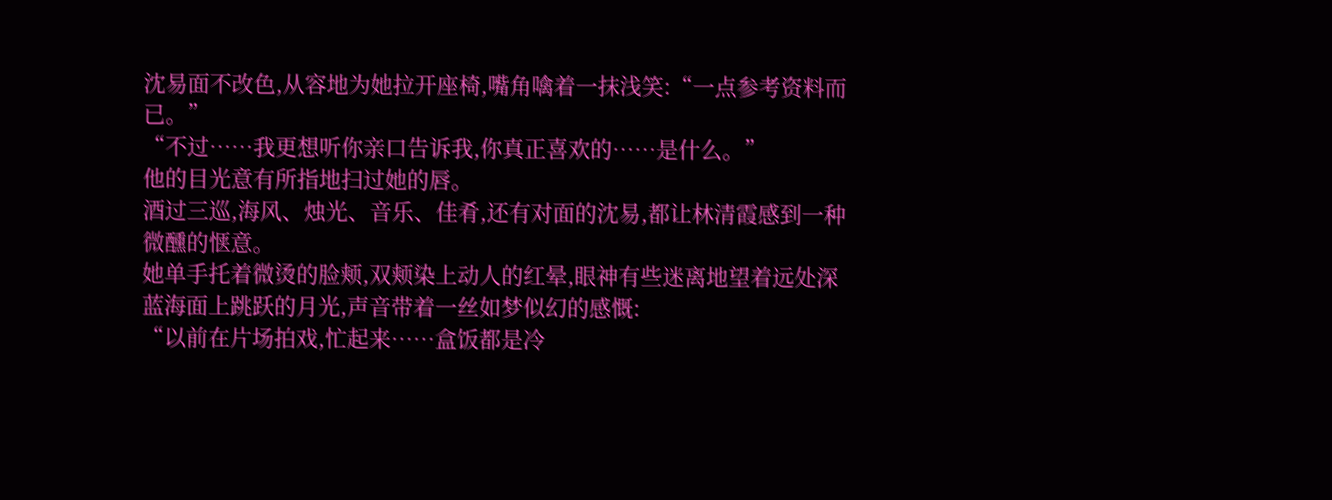沈易面不改色,从容地为她拉开座椅,嘴角噙着一抹浅笑:“一点参考资料而已。”
“不过……我更想听你亲口告诉我,你真正喜欢的……是什么。”
他的目光意有所指地扫过她的唇。
酒过三巡,海风、烛光、音乐、佳肴,还有对面的沈易,都让林清霞感到一种微醺的惬意。
她单手托着微烫的脸颊,双颊染上动人的红晕,眼神有些迷离地望着远处深蓝海面上跳跃的月光,声音带着一丝如梦似幻的感慨:
“以前在片场拍戏,忙起来……盒饭都是冷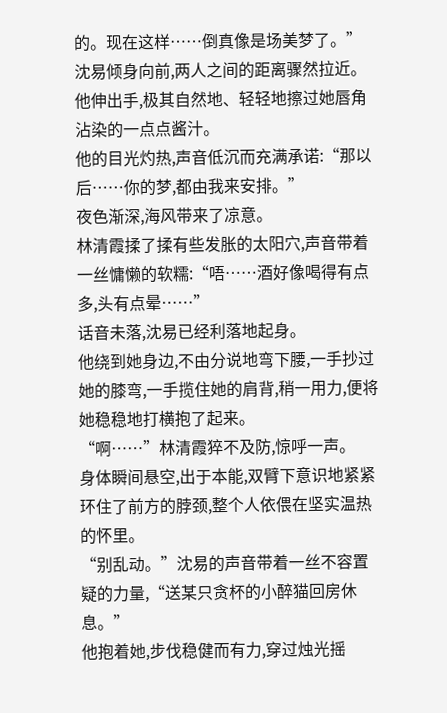的。现在这样……倒真像是场美梦了。”
沈易倾身向前,两人之间的距离骤然拉近。
他伸出手,极其自然地、轻轻地擦过她唇角沾染的一点点酱汁。
他的目光灼热,声音低沉而充满承诺:“那以后……你的梦,都由我来安排。”
夜色渐深,海风带来了凉意。
林清霞揉了揉有些发胀的太阳穴,声音带着一丝慵懒的软糯:“唔……酒好像喝得有点多,头有点晕……”
话音未落,沈易已经利落地起身。
他绕到她身边,不由分说地弯下腰,一手抄过她的膝弯,一手揽住她的肩背,稍一用力,便将她稳稳地打横抱了起来。
“啊……”林清霞猝不及防,惊呼一声。
身体瞬间悬空,出于本能,双臂下意识地紧紧环住了前方的脖颈,整个人依偎在坚实温热的怀里。
“别乱动。”沈易的声音带着一丝不容置疑的力量,“送某只贪杯的小醉猫回房休息。”
他抱着她,步伐稳健而有力,穿过烛光摇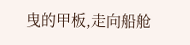曳的甲板,走向船舱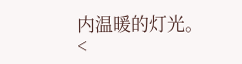内温暖的灯光。<